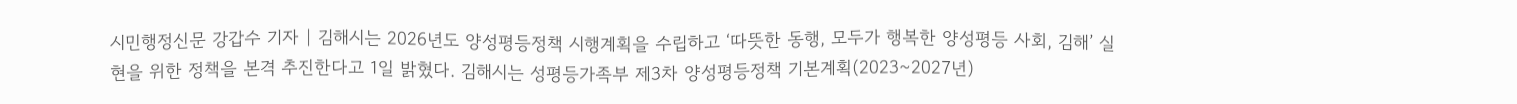시민행정신문 강갑수 기자 | 김해시는 2026년도 양성평등정책 시행계획을 수립하고 ‘따뜻한 동행, 모두가 행복한 양성평등 사회, 김해’ 실현을 위한 정책을 본격 추진한다고 1일 밝혔다. 김해시는 성평등가족부 제3차 양성평등정책 기본계획(2023~2027년)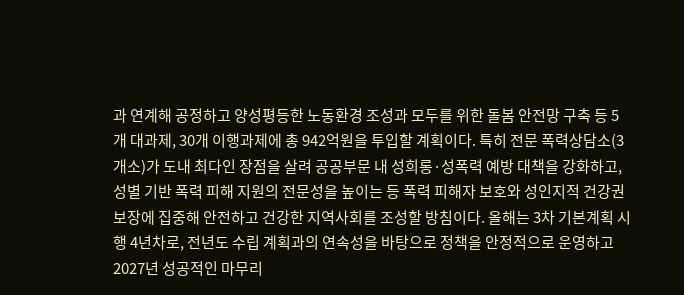과 연계해 공정하고 양성평등한 노동환경 조성과 모두를 위한 돌봄 안전망 구축 등 5개 대과제, 30개 이행과제에 총 942억원을 투입할 계획이다. 특히 전문 폭력상담소(3개소)가 도내 최다인 장점을 살려 공공부문 내 성희롱·성폭력 예방 대책을 강화하고, 성별 기반 폭력 피해 지원의 전문성을 높이는 등 폭력 피해자 보호와 성인지적 건강권 보장에 집중해 안전하고 건강한 지역사회를 조성할 방침이다. 올해는 3차 기본계획 시행 4년차로, 전년도 수립 계획과의 연속성을 바탕으로 정책을 안정적으로 운영하고 2027년 성공적인 마무리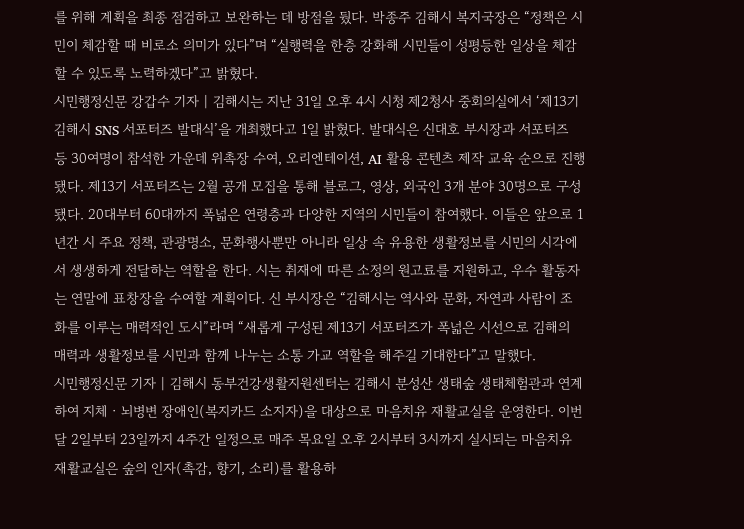를 위해 계획을 최종 점검하고 보완하는 데 방점을 뒀다. 박종주 김해시 복지국장은 “정책은 시민이 체감할 때 비로소 의미가 있다”며 “실행력을 한층 강화해 시민들이 성평등한 일상을 체감할 수 있도록 노력하겠다”고 밝혔다.
시민행정신문 강갑수 기자 | 김해시는 지난 31일 오후 4시 시청 제2청사 중회의실에서 ‘제13기 김해시 SNS 서포터즈 발대식’을 개최했다고 1일 밝혔다. 발대식은 신대호 부시장과 서포터즈 등 30여명이 참석한 가운데 위촉장 수여, 오리엔테이션, AI 활용 콘텐츠 제작 교육 순으로 진행됐다. 제13기 서포터즈는 2월 공개 모집을 통해 블로그, 영상, 외국인 3개 분야 30명으로 구성됐다. 20대부터 60대까지 폭넓은 연령층과 다양한 지역의 시민들이 참여했다. 이들은 앞으로 1년간 시 주요 정책, 관광명소, 문화행사뿐만 아니라 일상 속 유용한 생활정보를 시민의 시각에서 생생하게 전달하는 역할을 한다. 시는 취재에 따른 소정의 원고료를 지원하고, 우수 활동자는 연말에 표창장을 수여할 계획이다. 신 부시장은 “김해시는 역사와 문화, 자연과 사람이 조화를 이루는 매력적인 도시”라며 “새롭게 구성된 제13기 서포터즈가 폭넓은 시선으로 김해의 매력과 생활정보를 시민과 함께 나누는 소통 가교 역할을 해주길 기대한다”고 말했다.
시민행정신문 기자 | 김해시 동부건강생활지원센터는 김해시 분성산 생태숲 생태체험관과 연계하여 지체 · 뇌병변 장애인(복지카드 소지자)을 대상으로 마음치유 재활교실을 운영한다. 이번 달 2일부터 23일까지 4주간 일정으로 매주 목요일 오후 2시부터 3시까지 실시되는 마음치유 재활교실은 숲의 인자(촉감, 향기, 소리)를 활용하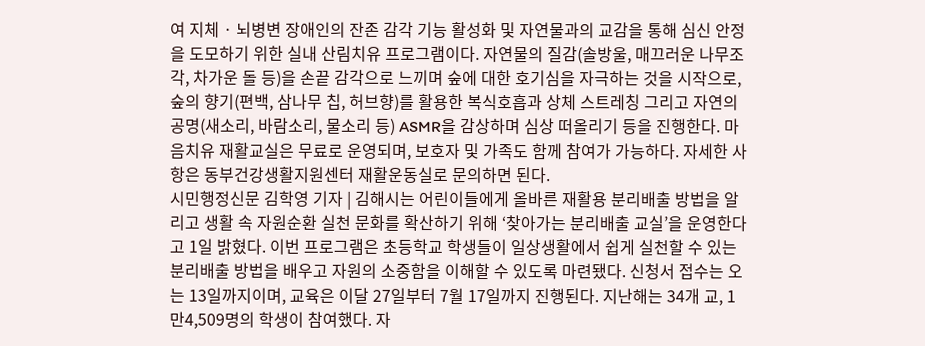여 지체 · 뇌병변 장애인의 잔존 감각 기능 활성화 및 자연물과의 교감을 통해 심신 안정을 도모하기 위한 실내 산림치유 프로그램이다. 자연물의 질감(솔방울, 매끄러운 나무조각, 차가운 돌 등)을 손끝 감각으로 느끼며 숲에 대한 호기심을 자극하는 것을 시작으로, 숲의 향기(편백, 삼나무 칩, 허브향)를 활용한 복식호흡과 상체 스트레칭 그리고 자연의 공명(새소리, 바람소리, 물소리 등) ASMR을 감상하며 심상 떠올리기 등을 진행한다. 마음치유 재활교실은 무료로 운영되며, 보호자 및 가족도 함께 참여가 가능하다. 자세한 사항은 동부건강생활지원센터 재활운동실로 문의하면 된다.
시민행정신문 김학영 기자 | 김해시는 어린이들에게 올바른 재활용 분리배출 방법을 알리고 생활 속 자원순환 실천 문화를 확산하기 위해 ‘찾아가는 분리배출 교실’을 운영한다고 1일 밝혔다. 이번 프로그램은 초등학교 학생들이 일상생활에서 쉽게 실천할 수 있는 분리배출 방법을 배우고 자원의 소중함을 이해할 수 있도록 마련됐다. 신청서 접수는 오는 13일까지이며, 교육은 이달 27일부터 7월 17일까지 진행된다. 지난해는 34개 교, 1만4,509명의 학생이 참여했다. 자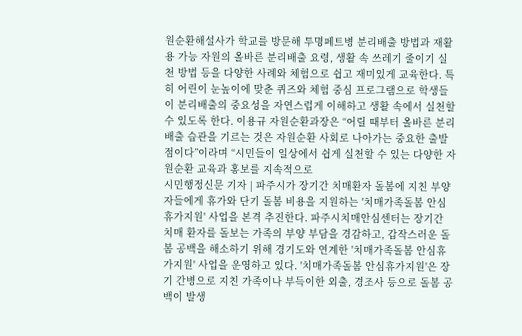원순환해설사가 학교를 방문해 투명페트병 분리배출 방법과 재활용 가능 자원의 올바른 분리배출 요령, 생활 속 쓰레기 줄이기 실천 방법 등을 다양한 사례와 체험으로 쉽고 재미있게 교육한다. 특히 어린이 눈높이에 맞춘 퀴즈와 체험 중심 프로그램으로 학생들이 분리배출의 중요성을 자연스럽게 이해하고 생활 속에서 실천할 수 있도록 한다. 이용규 자원순환과장은 “어릴 때부터 올바른 분리배출 습관을 기르는 것은 자원순환 사회로 나아가는 중요한 출발점이다”이라며 “시민들이 일상에서 쉽게 실천할 수 있는 다양한 자원순환 교육과 홍보를 지속적으로
시민행정신문 기자 | 파주시가 장기간 치매환자 돌봄에 지친 부양자들에게 휴가와 단기 돌봄 비용을 지원하는 '치매가족돌봄 안심휴가지원' 사업을 본격 추진한다. 파주시치매안심센터는 장기간 치매 환자를 돌보는 가족의 부양 부담을 경감하고, 갑작스러운 돌봄 공백을 해소하기 위해 경기도와 연계한 '치매가족돌봄 안심휴가지원' 사업을 운영하고 있다. '치매가족돌봄 안심휴가지원'은 장기 간병으로 지친 가족이나 부득이한 외출, 경조사 등으로 돌봄 공백이 발생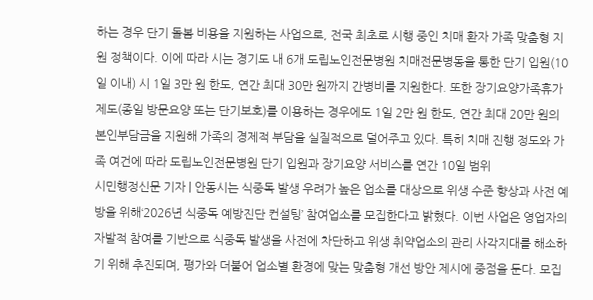하는 경우 단기 돌봄 비용을 지원하는 사업으로, 전국 최초로 시행 중인 치매 환자 가족 맞춤형 지원 정책이다. 이에 따라 시는 경기도 내 6개 도립노인전문병원 치매전문병동을 통한 단기 입원(10일 이내) 시 1일 3만 원 한도, 연간 최대 30만 원까지 간병비를 지원한다. 또한 장기요양가족휴가제도(종일 방문요양 또는 단기보호)를 이용하는 경우에도 1일 2만 원 한도, 연간 최대 20만 원의 본인부담금을 지원해 가족의 경제적 부담을 실질적으로 덜어주고 있다. 특히 치매 진행 정도와 가족 여건에 따라 도립노인전문병원 단기 입원과 장기요양 서비스를 연간 10일 범위
시민행정신문 기자 | 안동시는 식중독 발생 우려가 높은 업소를 대상으로 위생 수준 향상과 사전 예방을 위해‘2026년 식중독 예방진단 컨설팅’ 참여업소를 모집한다고 밝혔다. 이번 사업은 영업자의 자발적 참여를 기반으로 식중독 발생을 사전에 차단하고 위생 취약업소의 관리 사각지대를 해소하기 위해 추진되며, 평가와 더불어 업소별 환경에 맞는 맞춤형 개선 방안 제시에 중점을 둔다. 모집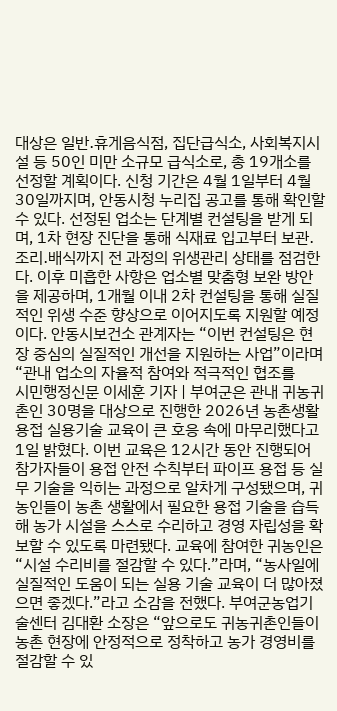대상은 일반․휴게음식점, 집단급식소, 사회복지시설 등 50인 미만 소규모 급식소로, 총 19개소를 선정할 계획이다. 신청 기간은 4월 1일부터 4월 30일까지며, 안동시청 누리집 공고를 통해 확인할 수 있다. 선정된 업소는 단계별 컨설팅을 받게 되며, 1차 현장 진단을 통해 식재료 입고부터 보관․조리․배식까지 전 과정의 위생관리 상태를 점검한다. 이후 미흡한 사항은 업소별 맞춤형 보완 방안을 제공하며, 1개월 이내 2차 컨설팅을 통해 실질적인 위생 수준 향상으로 이어지도록 지원할 예정이다. 안동시보건소 관계자는 “이번 컨설팅은 현장 중심의 실질적인 개선을 지원하는 사업”이라며 “관내 업소의 자율적 참여와 적극적인 협조를
시민행정신문 이세훈 기자 | 부여군은 관내 귀농귀촌인 30명을 대상으로 진행한 2026년 농촌생활 용접 실용기술 교육이 큰 호응 속에 마무리했다고 1일 밝혔다. 이번 교육은 12시간 동안 진행되어 참가자들이 용접 안전 수칙부터 파이프 용접 등 실무 기술을 익히는 과정으로 알차게 구성됐으며, 귀농인들이 농촌 생활에서 필요한 용접 기술을 습득해 농가 시설을 스스로 수리하고 경영 자립성을 확보할 수 있도록 마련됐다. 교육에 참여한 귀농인은 “시설 수리비를 절감할 수 있다.”라며, “농사일에 실질적인 도움이 되는 실용 기술 교육이 더 많아졌으면 좋겠다.”라고 소감을 전했다. 부여군농업기술센터 김대환 소장은 “앞으로도 귀농귀촌인들이 농촌 현장에 안정적으로 정착하고 농가 경영비를 절감할 수 있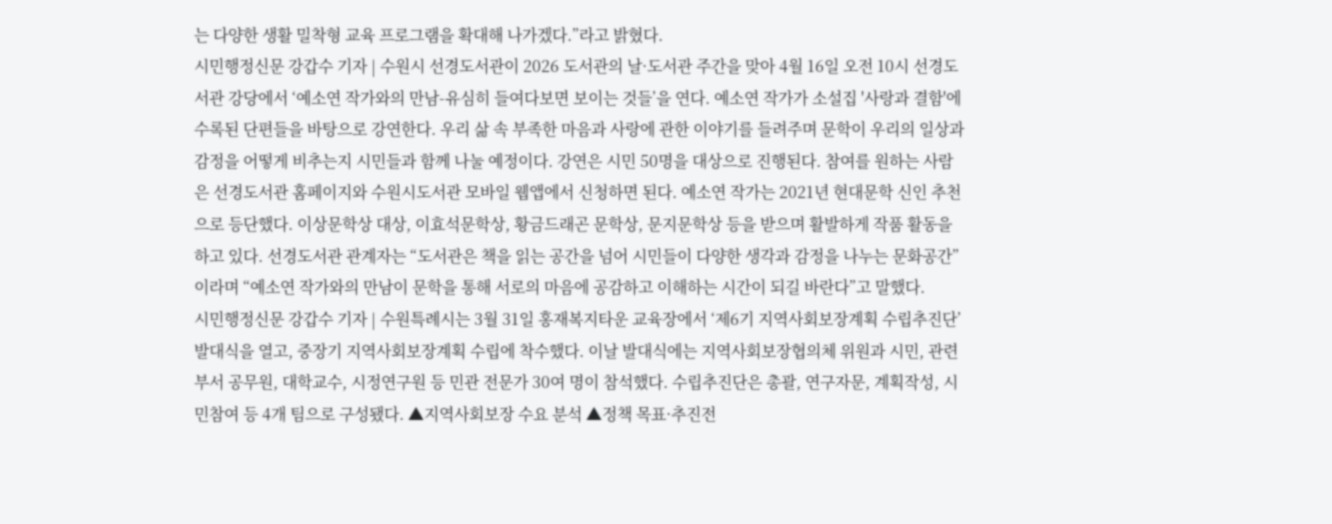는 다양한 생활 밀착형 교육 프로그램을 확대해 나가겠다.”라고 밝혔다.
시민행정신문 강갑수 기자 | 수원시 선경도서관이 2026 도서관의 날·도서관 주간을 맞아 4월 16일 오전 10시 선경도서관 강당에서 ‘예소연 작가와의 만남-유심히 들여다보면 보이는 것들’을 연다. 예소연 작가가 소설집 '사랑과 결함'에 수록된 단편들을 바탕으로 강연한다. 우리 삶 속 부족한 마음과 사랑에 관한 이야기를 들려주며 문학이 우리의 일상과 감정을 어떻게 비추는지 시민들과 함께 나눌 예정이다. 강연은 시민 50명을 대상으로 진행된다. 참여를 원하는 사람은 선경도서관 홈페이지와 수원시도서관 모바일 웹앱에서 신청하면 된다. 예소연 작가는 2021년 현대문학 신인 추천으로 등단했다. 이상문학상 대상, 이효석문학상, 황금드래곤 문학상, 문지문학상 등을 받으며 활발하게 작품 활동을 하고 있다. 선경도서관 관계자는 “도서관은 책을 읽는 공간을 넘어 시민들이 다양한 생각과 감정을 나누는 문화공간”이라며 “예소연 작가와의 만남이 문학을 통해 서로의 마음에 공감하고 이해하는 시간이 되길 바란다”고 말했다.
시민행정신문 강갑수 기자 | 수원특례시는 3월 31일 홍재복지타운 교육장에서 ‘제6기 지역사회보장계획 수립추진단’ 발대식을 열고, 중장기 지역사회보장계획 수립에 착수했다. 이날 발대식에는 지역사회보장협의체 위원과 시민, 관련 부서 공무원, 대학교수, 시정연구원 등 민관 전문가 30여 명이 참석했다. 수립추진단은 총괄, 연구자문, 계획작성, 시민참여 등 4개 팀으로 구성됐다. ▲지역사회보장 수요 분석 ▲정책 목표·추진전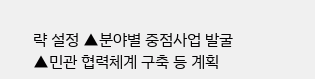략 설정 ▲분야별 중점사업 발굴 ▲민관 협력체계 구축 등 계획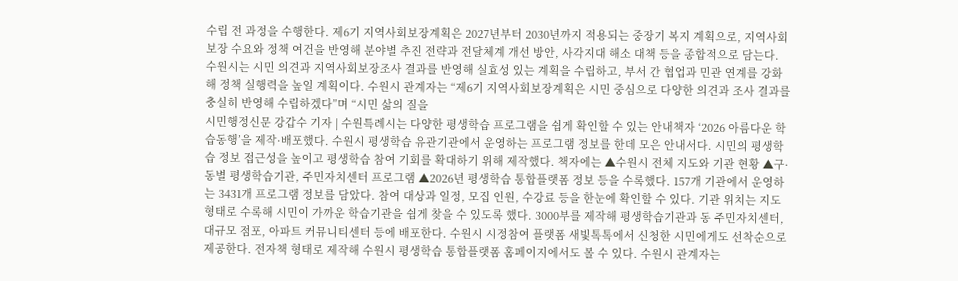수립 전 과정을 수행한다. 제6기 지역사회보장계획은 2027년부터 2030년까지 적용되는 중장기 복지 계획으로, 지역사회보장 수요와 정책 여건을 반영해 분야별 추진 전략과 전달체계 개선 방안, 사각지대 해소 대책 등을 종합적으로 담는다. 수원시는 시민 의견과 지역사회보장조사 결과를 반영해 실효성 있는 계획을 수립하고, 부서 간 협업과 민관 연계를 강화해 정책 실행력을 높일 계획이다. 수원시 관계자는 “제6기 지역사회보장계획은 시민 중심으로 다양한 의견과 조사 결과를 충실히 반영해 수립하겠다”며 “시민 삶의 질을
시민행정신문 강갑수 기자 | 수원특례시는 다양한 평생학습 프로그램을 쉽게 확인할 수 있는 안내책자 ‘2026 아름다운 학습동행’을 제작·배포했다. 수원시 평생학습 유관기관에서 운영하는 프로그램 정보를 한데 모은 안내서다. 시민의 평생학습 정보 접근성을 높이고 평생학습 참여 기회를 확대하기 위해 제작했다. 책자에는 ▲수원시 전체 지도와 기관 현황 ▲구·동별 평생학습기관, 주민자치센터 프로그램 ▲2026년 평생학습 통합플랫폼 정보 등을 수록했다. 157개 기관에서 운영하는 3431개 프로그램 정보를 담았다. 참여 대상과 일정, 모집 인원, 수강료 등을 한눈에 확인할 수 있다. 기관 위치는 지도 형태로 수록해 시민이 가까운 학습기관을 쉽게 찾을 수 있도록 했다. 3000부를 제작해 평생학습기관과 동 주민자치센터, 대규모 점포, 아파트 커뮤니티센터 등에 배포한다. 수원시 시정참여 플랫폼 새빛톡톡에서 신청한 시민에게도 선착순으로 제공한다. 전자책 형태로 제작해 수원시 평생학습 통합플랫폼 홈페이지에서도 볼 수 있다. 수원시 관계자는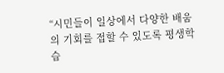“시민들이 일상에서 다양한 배움의 기회를 접할 수 있도록 평생학습